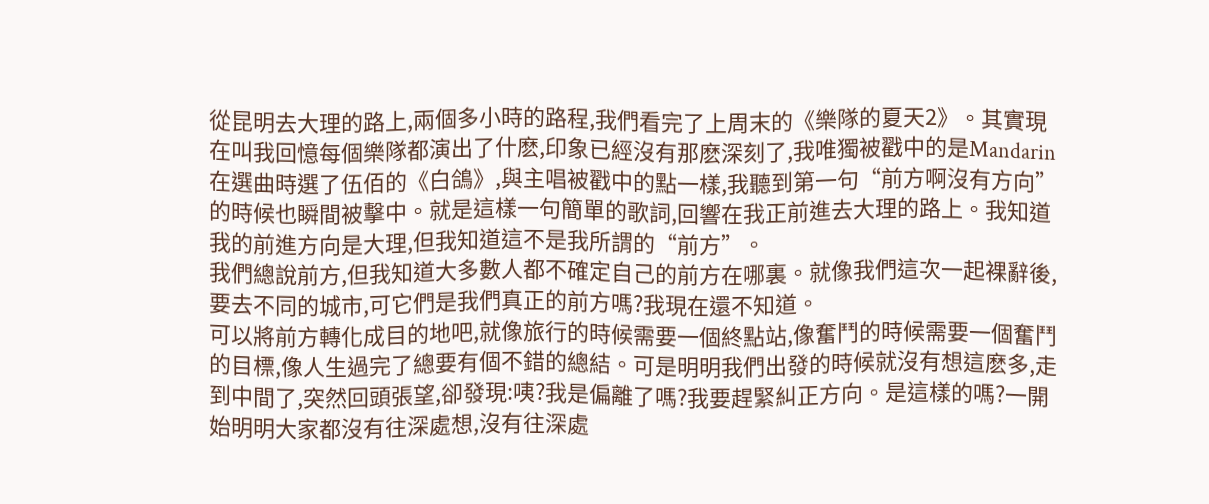從昆明去大理的路上,兩個多小時的路程,我們看完了上周末的《樂隊的夏天2》。其實現在叫我回憶每個樂隊都演出了什麽,印象已經沒有那麽深刻了,我唯獨被戳中的是Mandarin在選曲時選了伍佰的《白鴿》,與主唱被戳中的點一樣,我聽到第一句“前方啊沒有方向”的時候也瞬間被擊中。就是這樣一句簡單的歌詞,回響在我正前進去大理的路上。我知道我的前進方向是大理,但我知道這不是我所謂的“前方”。
我們總說前方,但我知道大多數人都不確定自己的前方在哪裏。就像我們這次一起裸辭後,要去不同的城市,可它們是我們真正的前方嗎?我現在還不知道。
可以將前方轉化成目的地吧,就像旅行的時候需要一個終點站,像奮鬥的時候需要一個奮鬥的目標,像人生過完了總要有個不錯的總結。可是明明我們出發的時候就沒有想這麽多,走到中間了,突然回頭張望,卻發現:咦?我是偏離了嗎?我要趕緊糾正方向。是這樣的嗎?一開始明明大家都沒有往深處想,沒有往深處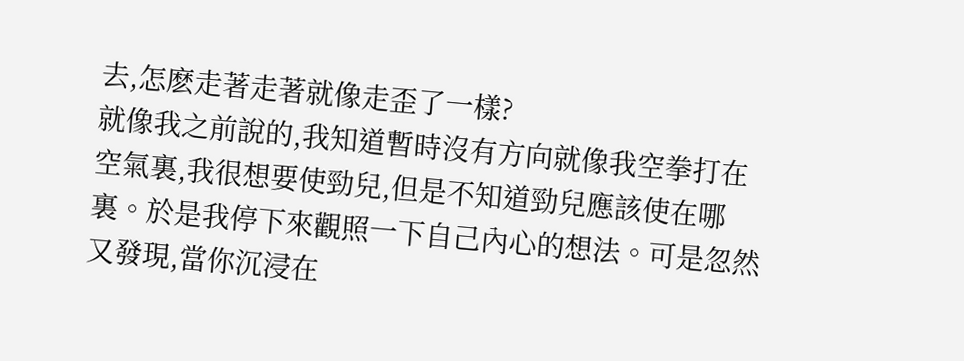去,怎麽走著走著就像走歪了一樣?
就像我之前說的,我知道暫時沒有方向就像我空拳打在空氣裏,我很想要使勁兒,但是不知道勁兒應該使在哪裏。於是我停下來觀照一下自己內心的想法。可是忽然又發現,當你沉浸在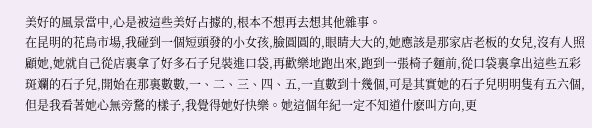美好的風景當中,心是被這些美好占據的,根本不想再去想其他雜事。
在昆明的花鳥市場,我碰到一個短頭發的小女孩,臉圓圓的,眼睛大大的,她應該是那家店老板的女兒,沒有人照顧她,她就自己從店裏拿了好多石子兒裝進口袋,再歡樂地跑出來,跑到一張椅子麵前,從口袋裏拿出這些五彩斑斕的石子兒,開始在那裏數數,一、二、三、四、五,一直數到十幾個,可是其實她的石子兒明明隻有五六個,但是我看著她心無旁騖的樣子,我覺得她好快樂。她這個年紀一定不知道什麽叫方向,更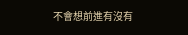不會想前進有沒有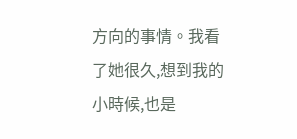方向的事情。我看了她很久,想到我的小時候,也是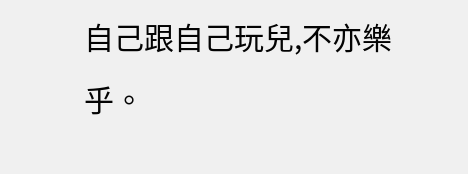自己跟自己玩兒,不亦樂乎。